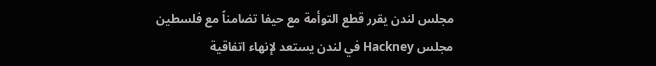مجلس لندن يقرر قطع التوأمة مع حيفا تضامناً مع فلسطين
مجلس Hackney في لندن يستعد لإنهاء اتفاقية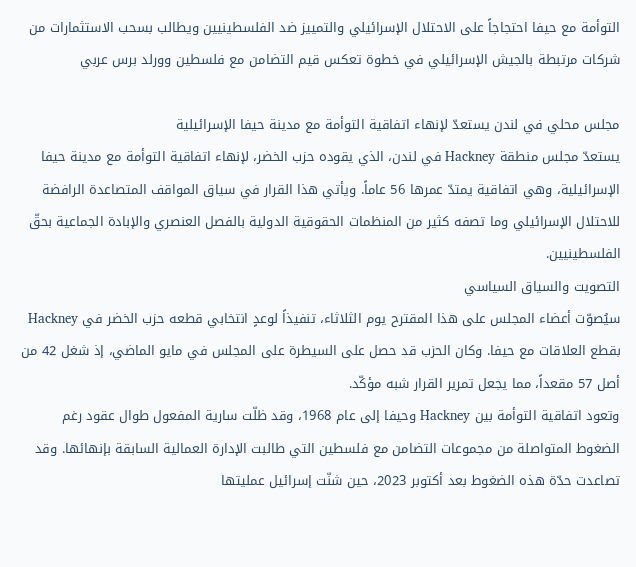التوأمة مع حيفا احتجاجاً على الاحتلال الإسرائيلي والتمييز ضد الفلسطينيين ويطالب بسحب الاستثمارات من شركات مرتبطة بالجيش الإسرائيلي في خطوة تعكس قيم التضامن مع فلسطين وورلد برس عربي

مجلس محلي في لندن يستعدّ لإنهاء اتفاقية التوأمة مع مدينة حيفا الإسرائيلية
يستعدّ مجلس منطقة Hackney في لندن، الذي يقوده حزب الخضر، لإنهاء اتفاقية التوأمة مع مدينة حيفا الإسرائيلية، وهي اتفاقية يمتدّ عمرها 56 عاماً. ويأتي هذا القرار في سياق المواقف المتصاعدة الرافضة للاحتلال الإسرائيلي وما تصفه كثير من المنظمات الحقوقية الدولية بالفصل العنصري والإبادة الجماعية بحقّ الفلسطينيين.
التصويت والسياق السياسي
سيُصوّت أعضاء المجلس على هذا المقترح يوم الثلاثاء، تنفيذاً لوعدٍ انتخابي قطعه حزب الخضر في Hackney بقطع العلاقات مع حيفا. وكان الحزب قد حصل على السيطرة على المجلس في مايو الماضي، إذ شغل 42 من أصل 57 مقعداً، مما يجعل تمرير القرار شبه مؤكّد.
وتعود اتفاقية التوأمة بين Hackney وحيفا إلى عام 1968، وقد ظلّت سارية المفعول طوال عقود رغم الضغوط المتواصلة من مجموعات التضامن مع فلسطين التي طالبت الإدارة العمالية السابقة بإنهائها. وقد تصاعدت حدّة هذه الضغوط بعد أكتوبر 2023، حين شنّت إسرائيل عمليتها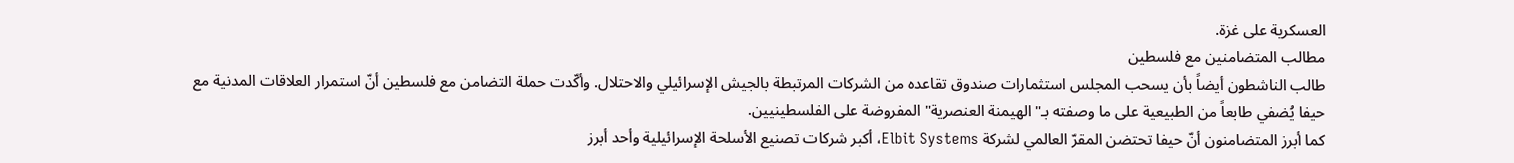العسكرية على غزة.
مطالب المتضامنين مع فلسطين
طالب الناشطون أيضاً بأن يسحب المجلس استثمارات صندوق تقاعده من الشركات المرتبطة بالجيش الإسرائيلي والاحتلال. وأكّدت حملة التضامن مع فلسطين أنّ استمرار العلاقات المدنية مع حيفا يُضفي طابعاً من الطبيعية على ما وصفته بـ"الهيمنة العنصرية" المفروضة على الفلسطينيين.
كما أبرز المتضامنون أنّ حيفا تحتضن المقرّ العالمي لشركة Elbit Systems، أكبر شركات تصنيع الأسلحة الإسرائيلية وأحد أبرز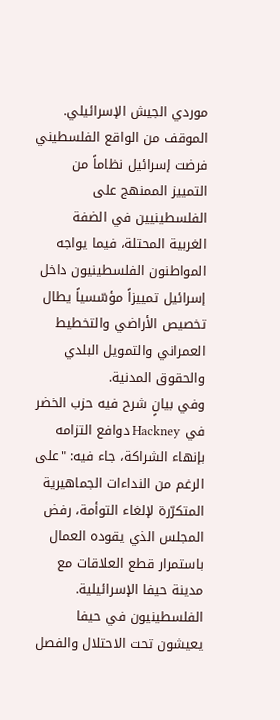موردي الجيش الإسرائيلي.
الموقف من الواقع الفلسطيني
فرضت إسرائيل نظاماً من التمييز الممنهج على الفلسطينيين في الضفة الغربية المحتلة، فيما يواجه المواطنون الفلسطينيون داخل إسرائيل تمييزاً مؤسّسياً يطال تخصيص الأراضي والتخطيط العمراني والتمويل البلدي والحقوق المدنية.
وفي بيانٍ شرح فيه حزب الخضر في Hackney دوافع التزامه بإنهاء الشراكة، جاء فيه: "على الرغم من النداءات الجماهيرية المتكرّرة لإلغاء التوأمة، رفض المجلس الذي يقوده العمال باستمرار قطع العلاقات مع مدينة حيفا الإسرائيلية. الفلسطينيون في حيفا يعيشون تحت الاحتلال والفصل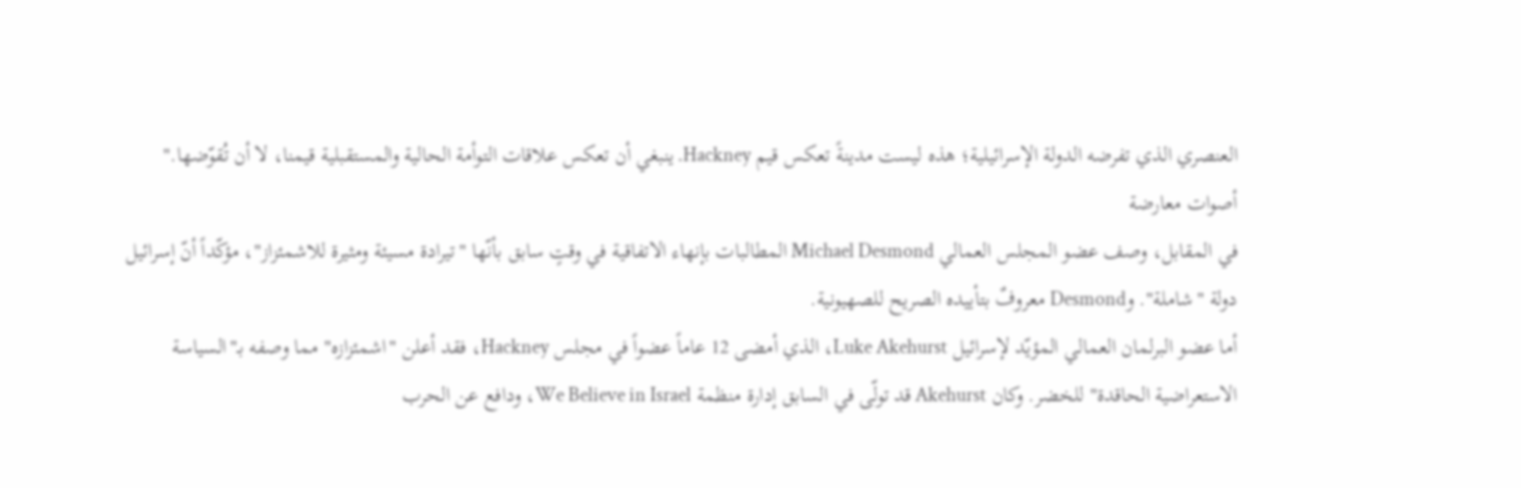العنصري الذي تفرضه الدولة الإسرائيلية؛ هذه ليست مدينةً تعكس قيم Hackney. ينبغي أن تعكس علاقات التوأمة الحالية والمستقبلية قيمنا، لا أن تُقوّضها."
أصوات معارضة
في المقابل، وصف عضو المجلس العمالي Michael Desmond المطالبات بإنهاء الاتفاقية في وقتٍ سابق بأنّها "تيرادة مسيئة ومثيرة للاشمئزاز"، مؤكّداً أنّ إسرائيل دولة "شاملة". وDesmond معروفٌ بتأييده الصريح للصهيونية.
أما عضو البرلمان العمالي المؤيّد لإسرائيل Luke Akehurst، الذي أمضى 12 عاماً عضواً في مجلس Hackney، فقد أعلن "اشمئزازه" مما وصفه بـ"السياسة الاستعراضية الحاقدة" للخضر. وكان Akehurst قد تولّى في السابق إدارة منظمة We Believe in Israel، ودافع عن الحرب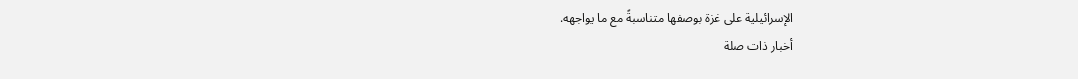الإسرائيلية على غزة بوصفها متناسبةً مع ما يواجهه.
أخبار ذات صلة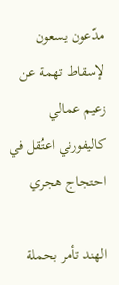مدّعون يسعون لإسقاط تهمة عن زعيم عمالي كاليفورني اعتُقل في احتجاج هجري

الهند تأمر بحملة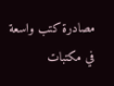مصادرة كتب واسعة في مكتبات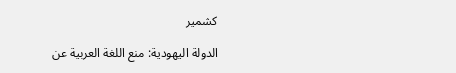كشمير

الدولة اليهودية: منع اللغة العربية عن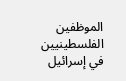الموظفين الفلسطينيين في إسرائيل